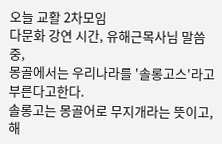오늘 교활 2차모임
다문화 강연 시간, 유해근목사님 말씀 중,
몽골에서는 우리나라를 '솔롱고스'라고 부른다고한다.
솔롱고는 몽골어로 무지개라는 뜻이고, 해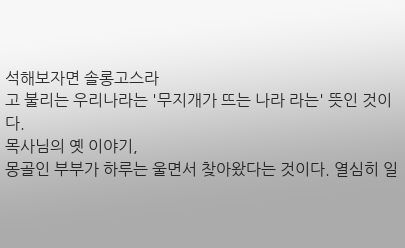석해보자면 솔롱고스라
고 불리는 우리나라는 '무지개가 뜨는 나라 라는' 뜻인 것이다.
목사님의 옛 이야기,
몽골인 부부가 하루는 울면서 찾아왔다는 것이다. 열심히 일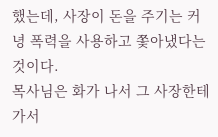했는데, 사장이 돈을 주기는 커녕 폭력을 사용하고 쫓아냈다는 것이다.
목사님은 화가 나서 그 사장한테 가서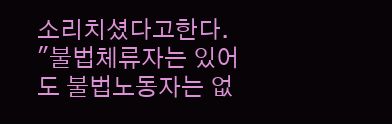소리치셨다고한다.
"불법체류자는 있어도 불법노동자는 없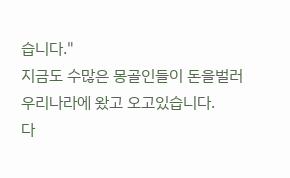습니다."
지금도 수많은 몽골인들이 돈을벌러 우리나라에 왔고 오고있습니다.
다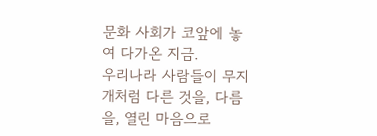문화 사회가 코앞에 놓여 다가온 지금.
우리나라 사람들이 무지개처럼 다른 것을, 다름을, 열린 마음으로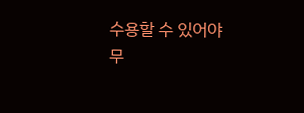수용할 수 있어야
무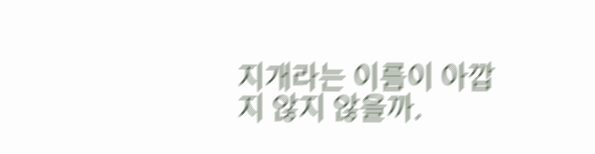지개라는 이름이 아깝지 않지 않을까.